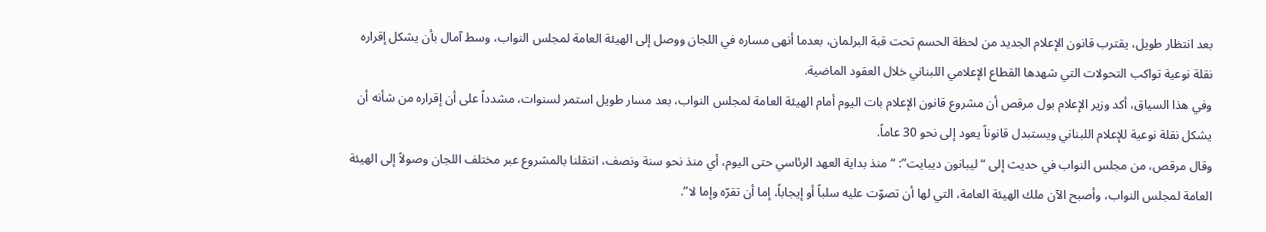بعد انتظار طويل، يقترب قانون الإعلام الجديد من لحظة الحسم تحت قبة البرلمان، بعدما أنهى مساره في اللجان ووصل إلى الهيئة العامة لمجلس النواب، وسط آمال بأن يشكل إقراره نقلة نوعية تواكب التحولات التي شهدها القطاع الإعلامي اللبناني خلال العقود الماضية.
وفي هذا السياق، أكد وزير الإعلام بول مرقص أن مشروع قانون الإعلام بات اليوم أمام الهيئة العامة لمجلس النواب، بعد مسار طويل استمر لسنوات، مشدداً على أن إقراره من شأنه أن يشكل نقلة نوعية للإعلام اللبناني ويستبدل قانوناً يعود إلى نحو 30 عاماً.
وقال مرقص، من مجلس النواب في حديث إلى “ليبانون ديبايت”: “منذ بداية العهد الرئاسي حتى اليوم، أي منذ نحو سنة ونصف، انتقلنا بالمشروع عبر مختلف اللجان وصولاً إلى الهيئة العامة لمجلس النواب، وأصبح الآن ملك الهيئة العامة، التي لها أن تصوّت عليه سلباً أو إيجاباً، إما أن تقرّه وإما لا”.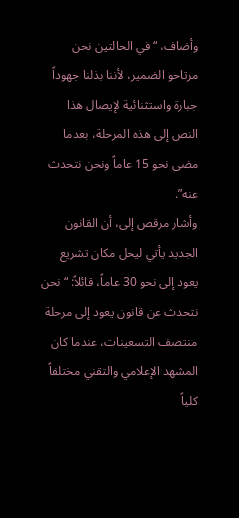وأضاف، “في الحالتين نحن مرتاحو الضمير، لأننا بذلنا جهوداً جبارة واستثنائية لإيصال هذا النص إلى هذه المرحلة، بعدما مضى نحو 15 عاماً ونحن نتحدث عنه”.
وأشار مرقص إلى، أن القانون الجديد يأتي ليحل مكان تشريع يعود إلى نحو 30 عاماً، قائلاً: “نحن نتحدث عن قانون يعود إلى مرحلة منتصف التسعينات، عندما كان المشهد الإعلامي والتقني مختلفاً كلياً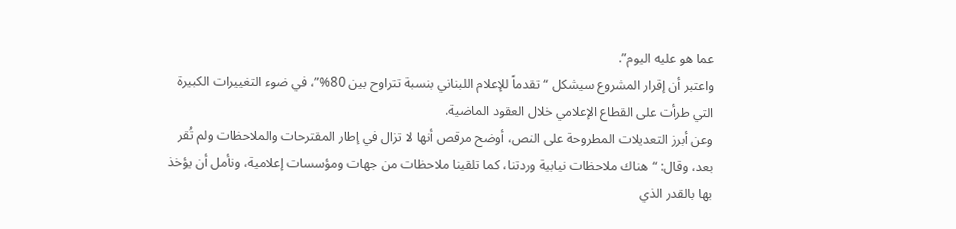عما هو عليه اليوم”.
واعتبر أن إقرار المشروع سيشكل “تقدماً للإعلام اللبناني بنسبة تتراوح بين 80%”، في ضوء التغييرات الكبيرة التي طرأت على القطاع الإعلامي خلال العقود الماضية.
وعن أبرز التعديلات المطروحة على النص، أوضح مرقص أنها لا تزال في إطار المقترحات والملاحظات ولم تُقر بعد، وقال: “هناك ملاحظات نيابية وردتنا، كما تلقينا ملاحظات من جهات ومؤسسات إعلامية، ونأمل أن يؤخذ بها بالقدر الذي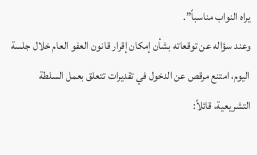يراه النواب مناسباً”.
وعند سؤاله عن توقعاته بشأن إمكان إقرار قانون العفو العام خلال جلسة اليوم، امتنع مرقص عن الدخول في تقديرات تتعلق بعمل السلطة التشريعية، قائلاً: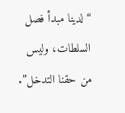“لدينا مبدأ فصل السلطات، وليس من حقنا التدخل”.